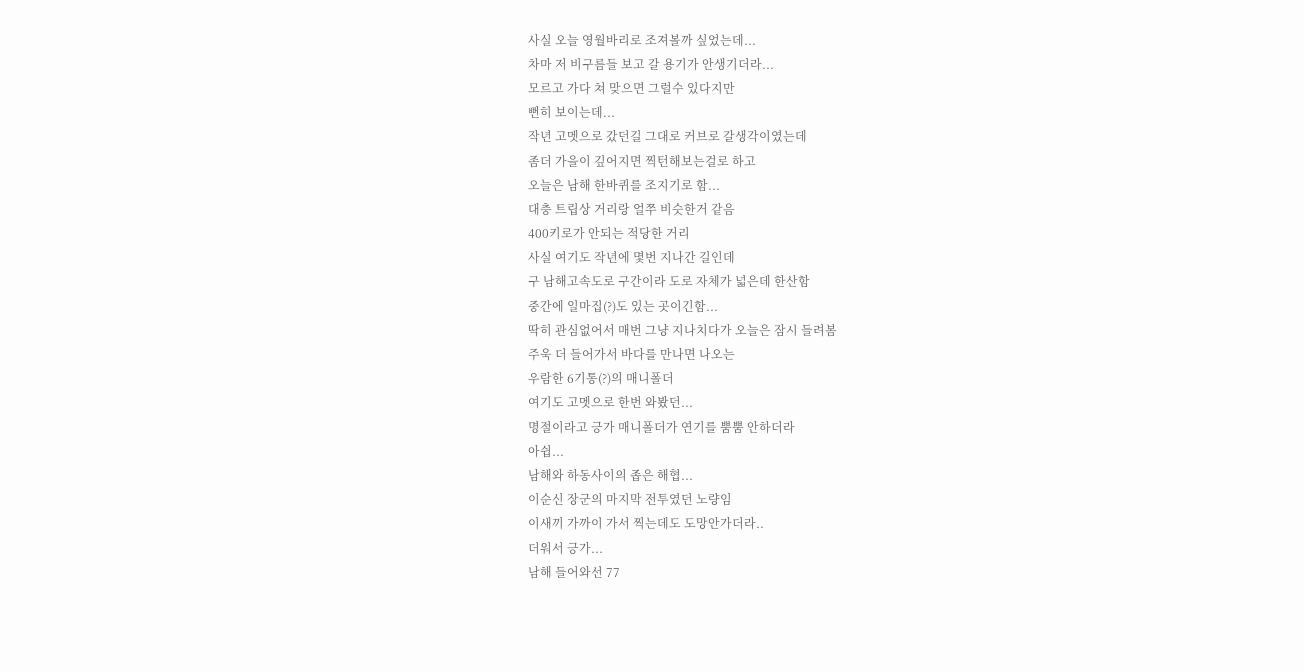사실 오늘 영월바리로 조져볼까 싶었는데...
차마 저 비구름들 보고 갈 용기가 안생기더라...
모르고 가다 쳐 맞으면 그럴수 있다지만
뻔히 보이는데...
작년 고멧으로 갔던길 그대로 커브로 갈생각이였는데
좀더 가을이 깊어지면 찍턴해보는걸로 하고
오늘은 남해 한바퀴를 조지기로 함...
대충 트립상 거리랑 얼쭈 비슷한거 같음
400키로가 안되는 적당한 거리
사실 여기도 작년에 몇번 지나간 길인데
구 남해고속도로 구간이라 도로 자체가 넓은데 한산함
중간에 일마집(?)도 있는 곳이긴함...
딱히 관심없어서 매번 그냥 지나치다가 오늘은 잠시 들려봄
주욱 더 들어가서 바다를 만나면 나오는
우람한 6기통(?)의 매니폴더
여기도 고멧으로 한번 와봤던...
명절이라고 긍가 매니폴더가 연기를 뿜뿜 안하더라
아쉽...
남해와 하동사이의 좁은 해협...
이순신 장군의 마지막 전투였던 노량임
이새끼 가까이 가서 찍는데도 도망안가더라..
더워서 긍가...
남해 들어와선 77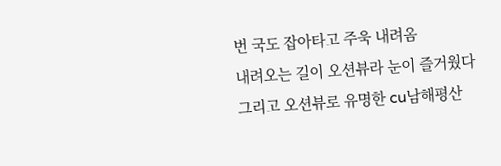번 국도 잡아타고 주욱 내려옴
내려오는 길이 오션뷰라 눈이 즐거웠다
그리고 오션뷰로 유명한 cu남해평산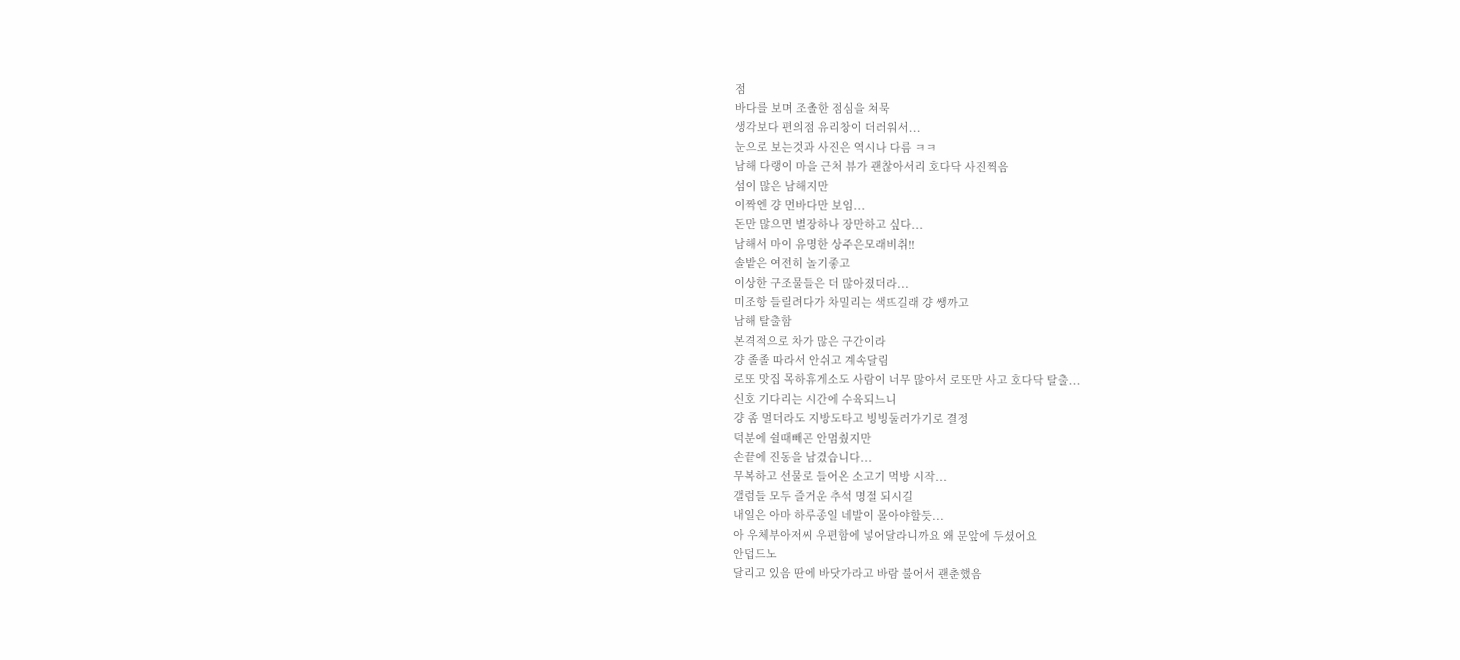점
바다를 보며 조촐한 점심을 쳐묵
생각보다 편의점 유리창이 더러워서...
눈으로 보는것과 사진은 역시나 다름 ㅋㅋ
남해 다랭이 마을 근처 뷰가 괜찮아서리 호다닥 사진찍음
섬이 많은 남해지만
이짝엔 걍 먼바다만 보임...
돈만 많으면 별장하나 장만하고 싶다...
남해서 마이 유명한 상주은모래비취!!
솔밭은 여전히 놀기좋고
이상한 구조물들은 더 많아졌더라...
미조항 들릴려다가 차밀리는 색뜨길래 걍 쌩까고
남해 탈출함
본격적으로 차가 많은 구간이라
걍 졸졸 따라서 안쉬고 계속달림
로또 맛집 목하휴게소도 사람이 너무 많아서 로또만 사고 호다닥 탈출...
신호 기다리는 시간에 수육되느니
걍 좀 멀더라도 지방도타고 빙빙둘러가기로 결정
덕분에 쉴때빼곤 안멈췄지만
손끝에 진동을 남겼습니다...
무복하고 선물로 들어온 소고기 먹방 시작...
갤럼들 모두 즐거운 추석 명절 되시길
내일은 아마 하루종일 네발이 몰아야할듯...
아 우체부아저씨 우편함에 넣어달라니까요 왜 문앞에 두셨어요
안덥드노
달리고 있음 딴에 바닷가라고 바람 불어서 괜춘했음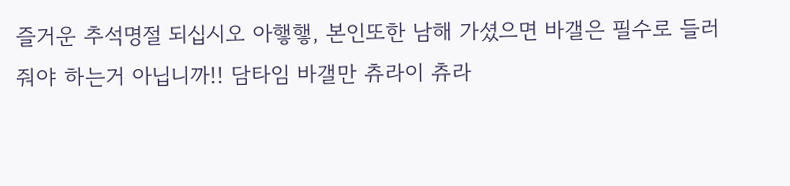즐거운 추석명절 되십시오 아햏햏, 본인또한 남해 가셨으면 바갤은 필수로 들러줘야 하는거 아닙니까!! 담타임 바갤만 츄라이 츄라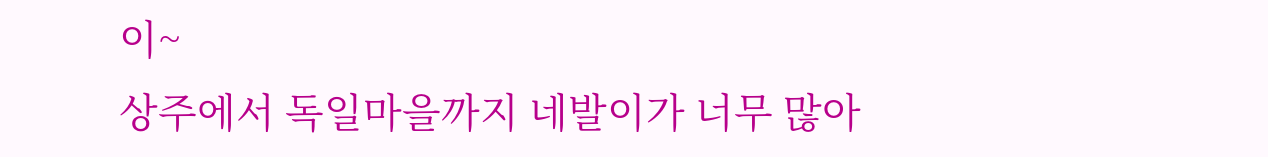이~
상주에서 독일마을까지 네발이가 너무 많아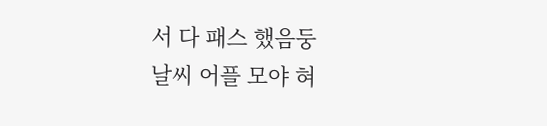서 다 패스 했음둥
날씨 어플 모야 혀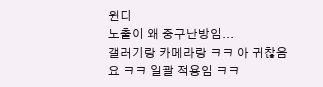윈디
노출이 왜 중구난방임...
갤러기랑 카메라랑 ㅋㅋ 아 귀찮음요 ㅋㅋ 일괄 적용임 ㅋㅋ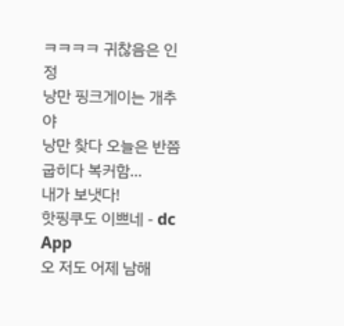ㅋㅋㅋㅋ 귀찮음은 인정
낭만 핑크게이는 개추야
낭만 찾다 오늘은 반쯤 굽히다 복커함...
내가 보냇다!
핫핑쿠도 이쁘네 - dc App
오 저도 어제 남해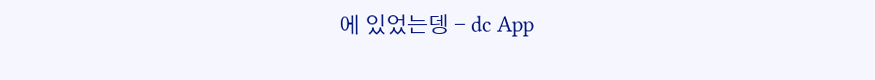에 있었는뎅 - dc App